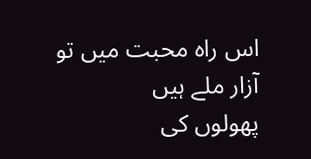اس راہ محبت میں تو آزار ملے ہیں
پھولوں کی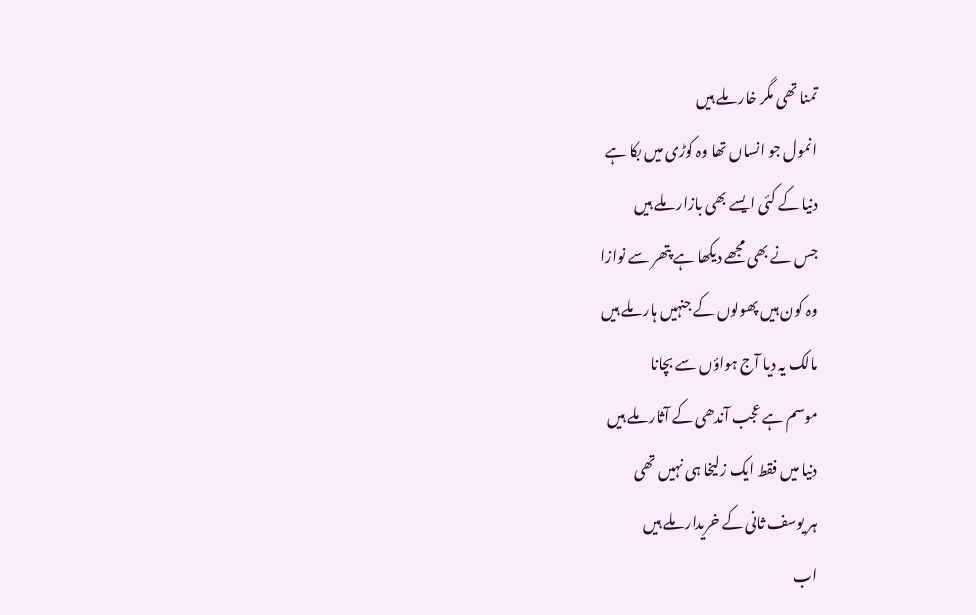تمنا تھی مگر خار ملے ہیں
انمول جو انساں تھا وہ کوڑی میں بکا ہے
دنیا کے کئی ایسے بھی بازار ملے ہیں
جس نے بھی مجھے دیکھا ہے پتھر سے نوازا
وہ کون ہیں پھولوں کے جنہیں ہار ملے ہیں
مالک یہ دیا آج ہواؤں سے بچانا
موسم ہے عجب آندھی کے آثار ملے ہیں
دنیا میں فقط ایک زلیخا ہی نہیں تھی
ہر یوسف ثانی کے خریدار ملے ہیں
اب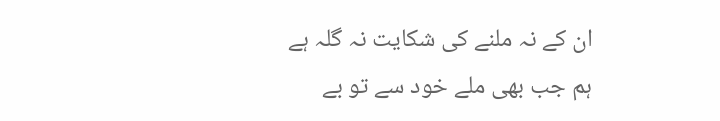ان کے نہ ملنے کی شکایت نہ گلہ ہے
ہم جب بھی ملے خود سے تو بے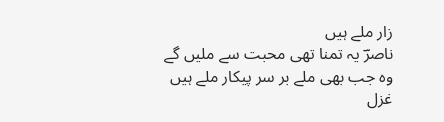زار ملے ہیں
ناصرؔ یہ تمنا تھی محبت سے ملیں گے
وہ جب بھی ملے بر سر پیکار ملے ہیں
غزل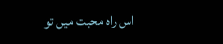اس راہ محبت میں تو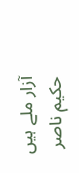آزار ملے ہیں
حکیم ناصر